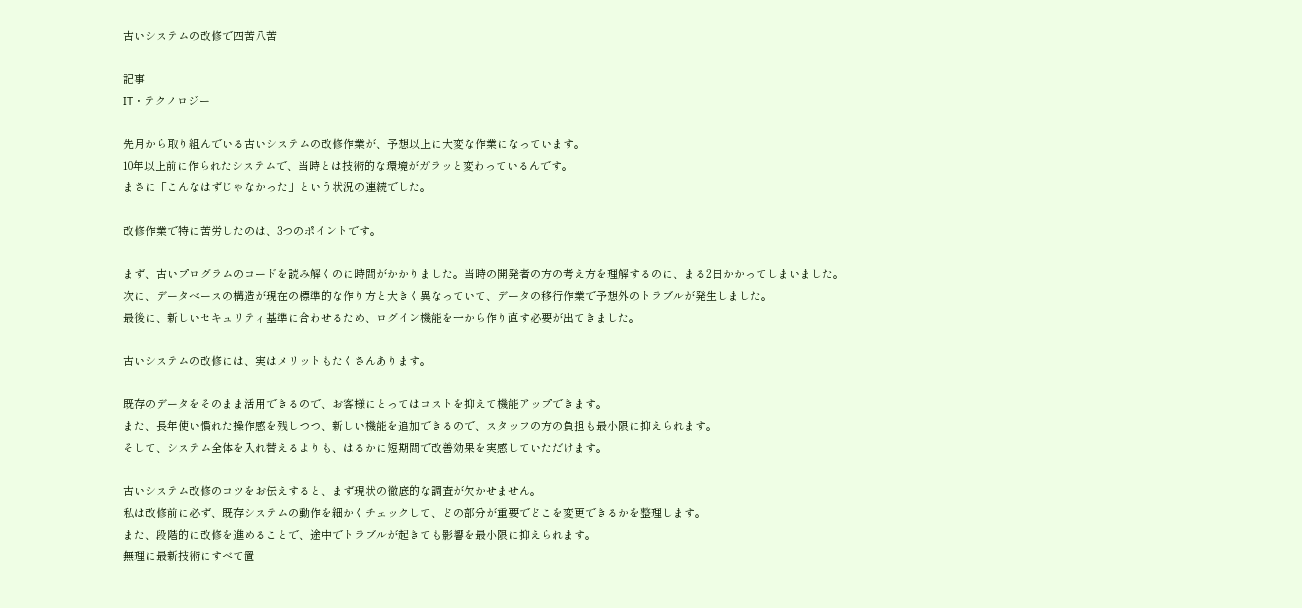古いシステムの改修で四苦八苦

記事
IT・テクノロジー

先月から取り組んでいる古いシステムの改修作業が、予想以上に大変な作業になっています。
10年以上前に作られたシステムで、当時とは技術的な環境がガラッと変わっているんです。
まさに「こんなはずじゃなかった」という状況の連続でした。

改修作業で特に苦労したのは、3つのポイントです。

まず、古いプログラムのコードを読み解くのに時間がかかりました。当時の開発者の方の考え方を理解するのに、まる2日かかってしまいました。
次に、データベースの構造が現在の標準的な作り方と大きく異なっていて、データの移行作業で予想外のトラブルが発生しました。
最後に、新しいセキュリティ基準に合わせるため、ログイン機能を一から作り直す必要が出てきました。

古いシステムの改修には、実はメリットもたくさんあります。

既存のデータをそのまま活用できるので、お客様にとってはコストを抑えて機能アップできます。
また、長年使い慣れた操作感を残しつつ、新しい機能を追加できるので、スタッフの方の負担も最小限に抑えられます。
そして、システム全体を入れ替えるよりも、はるかに短期間で改善効果を実感していただけます。

古いシステム改修のコツをお伝えすると、まず現状の徹底的な調査が欠かせません。
私は改修前に必ず、既存システムの動作を細かくチェックして、どの部分が重要でどこを変更できるかを整理します。
また、段階的に改修を進めることで、途中でトラブルが起きても影響を最小限に抑えられます。
無理に最新技術にすべて置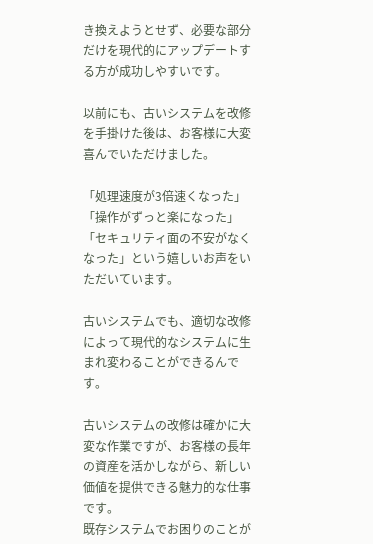き換えようとせず、必要な部分だけを現代的にアップデートする方が成功しやすいです。

以前にも、古いシステムを改修を手掛けた後は、お客様に大変喜んでいただけました。

「処理速度が3倍速くなった」「操作がずっと楽になった」「セキュリティ面の不安がなくなった」という嬉しいお声をいただいています。

古いシステムでも、適切な改修によって現代的なシステムに生まれ変わることができるんです。

古いシステムの改修は確かに大変な作業ですが、お客様の長年の資産を活かしながら、新しい価値を提供できる魅力的な仕事です。
既存システムでお困りのことが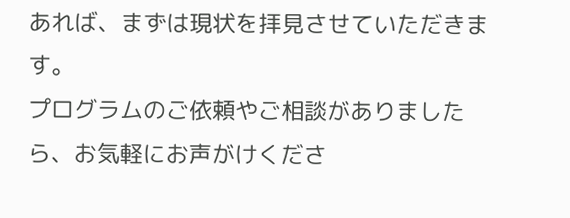あれば、まずは現状を拝見させていただきます。
プログラムのご依頼やご相談がありましたら、お気軽にお声がけくださ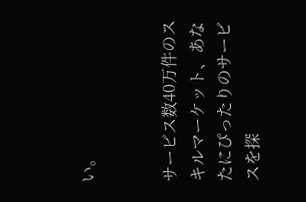い。


サービス数40万件のスキルマーケット、あなたにぴったりのサービスを探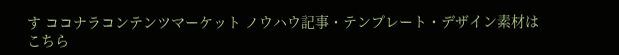す ココナラコンテンツマーケット ノウハウ記事・テンプレート・デザイン素材はこちら